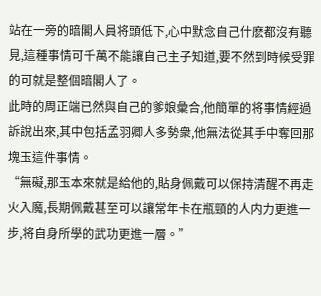站在一旁的暗閣人員将頭低下,心中默念自己什麽都沒有聽見,這種事情可千萬不能讓自己主子知道,要不然到時候受罪的可就是整個暗閣人了。
此時的周正端已然與自己的爹娘彙合,他簡單的将事情經過訴說出來,其中包括孟羽卿人多勢衆,他無法從其手中奪回那塊玉這件事情。
“無礙,那玉本來就是給他的,貼身佩戴可以保持清醒不再走火入魔,長期佩戴甚至可以讓常年卡在瓶頸的人内力更進一步,将自身所學的武功更進一層。”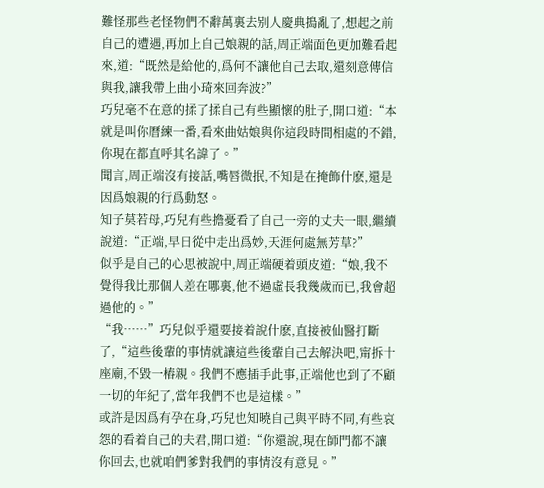難怪那些老怪物們不辭萬裏去别人慶典搗亂了,想起之前自己的遭遇,再加上自己娘親的話,周正端面色更加難看起來,道:“既然是給他的,爲何不讓他自己去取,還刻意傳信與我,讓我帶上曲小琦來回奔波?”
巧兒毫不在意的揉了揉自己有些顯懷的肚子,開口道:“本就是叫你曆練一番,看來曲姑娘與你這段時間相處的不錯,你現在都直呼其名諱了。”
聞言,周正端沒有接話,嘴唇微抿,不知是在掩飾什麽,還是因爲娘親的行爲動怒。
知子莫若母,巧兒有些擔憂看了自己一旁的丈夫一眼,繼續說道:“正端,早日從中走出爲妙,天涯何處無芳草?”
似乎是自己的心思被說中,周正端硬着頭皮道:“娘,我不覺得我比那個人差在哪裏,他不過虛長我幾歲而已,我會超過他的。”
“我……”巧兒似乎還要接着說什麽,直接被仙醫打斷了,“這些後輩的事情就讓這些後輩自己去解決吧,甯拆十座廟,不毀一樁親。我們不應插手此事,正端他也到了不顧一切的年紀了,當年我們不也是這樣。”
或許是因爲有孕在身,巧兒也知曉自己與平時不同,有些哀怨的看着自己的夫君,開口道:“你還說,現在師門都不讓你回去,也就咱們爹對我們的事情沒有意見。”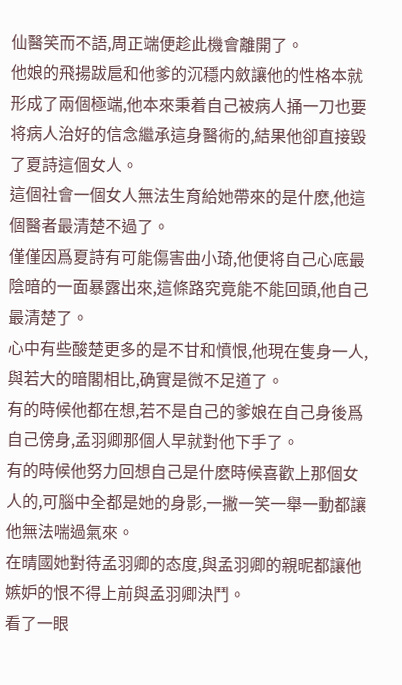仙醫笑而不語,周正端便趁此機會離開了。
他娘的飛揚跋扈和他爹的沉穩内斂讓他的性格本就形成了兩個極端,他本來秉着自己被病人捅一刀也要将病人治好的信念繼承這身醫術的,結果他卻直接毀了夏詩這個女人。
這個社會一個女人無法生育給她帶來的是什麽,他這個醫者最清楚不過了。
僅僅因爲夏詩有可能傷害曲小琦,他便将自己心底最陰暗的一面暴露出來,這條路究竟能不能回頭,他自己最清楚了。
心中有些酸楚更多的是不甘和憤恨,他現在隻身一人,與若大的暗閣相比,确實是微不足道了。
有的時候他都在想,若不是自己的爹娘在自己身後爲自己傍身,孟羽卿那個人早就對他下手了。
有的時候他努力回想自己是什麽時候喜歡上那個女人的,可腦中全都是她的身影,一撇一笑一舉一動都讓他無法喘過氣來。
在晴國她對待孟羽卿的态度,與孟羽卿的親昵都讓他嫉妒的恨不得上前與孟羽卿決鬥。
看了一眼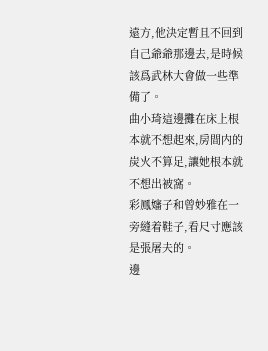遠方,他決定暫且不回到自己爺爺那邊去,是時候該爲武林大會做一些準備了。
曲小琦這邊攤在床上根本就不想起來,房間内的炭火不算足,讓她根本就不想出被窩。
彩鳳嬸子和曾妙雅在一旁縫着鞋子,看尺寸應該是張屠夫的。
邊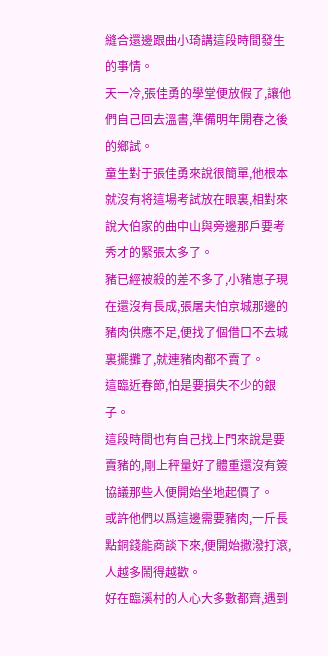縫合還邊跟曲小琦講這段時間發生的事情。
天一冷,張佳勇的學堂便放假了,讓他們自己回去溫書,準備明年開春之後的鄉試。
童生對于張佳勇來說很簡單,他根本就沒有将這場考試放在眼裏,相對來說大伯家的曲中山與旁邊那戶要考秀才的緊張太多了。
豬已經被殺的差不多了,小豬崽子現在還沒有長成,張屠夫怕京城那邊的豬肉供應不足,便找了個借口不去城裏擺攤了,就連豬肉都不賣了。
這臨近春節,怕是要損失不少的銀子。
這段時間也有自己找上門來說是要賣豬的,剛上秤量好了體重還沒有簽協議那些人便開始坐地起價了。
或許他們以爲這邊需要豬肉,一斤長點銅錢能商談下來,便開始撒潑打滾,人越多鬧得越歡。
好在臨溪村的人心大多數都齊,遇到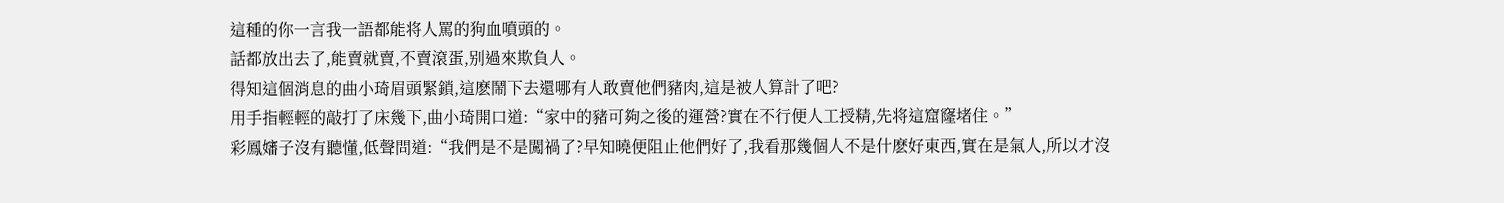這種的你一言我一語都能将人罵的狗血噴頭的。
話都放出去了,能賣就賣,不賣滾蛋,别過來欺負人。
得知這個消息的曲小琦眉頭緊鎖,這麽鬧下去還哪有人敢賣他們豬肉,這是被人算計了吧?
用手指輕輕的敲打了床幾下,曲小琦開口道:“家中的豬可夠之後的運營?實在不行便人工授精,先将這窟窿堵住。”
彩鳳嬸子沒有聽懂,低聲問道:“我們是不是闖禍了?早知曉便阻止他們好了,我看那幾個人不是什麽好東西,實在是氣人,所以才沒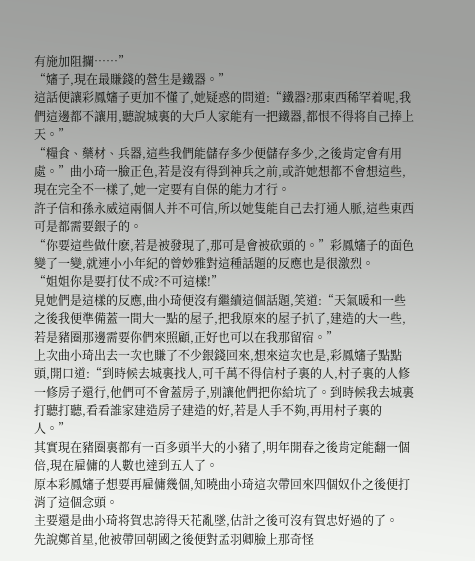有施加阻攔……”
“嬸子,現在最賺錢的營生是鐵器。”
這話便讓彩鳳嬸子更加不懂了,她疑惑的問道:“鐵器?那東西稀罕着呢,我們這邊都不讓用,聽說城裏的大戶人家能有一把鐵器,都恨不得将自己捧上天。”
“糧食、藥材、兵器,這些我們能儲存多少便儲存多少,之後肯定會有用處。”曲小琦一臉正色,若是沒有得到神兵之前,或許她想都不會想這些,現在完全不一樣了,她一定要有自保的能力才行。
許子信和孫永威這兩個人并不可信,所以她隻能自己去打通人脈,這些東西可是都需要銀子的。
“你要這些做什麽,若是被發現了,那可是會被砍頭的。”彩鳳嬸子的面色變了一變,就連小小年紀的曾妙雅對這種話題的反應也是很激烈。
“姐姐你是要打仗不成?不可這樣!”
見她們是這樣的反應,曲小琦便沒有繼續這個話題,笑道:“天氣暖和一些之後我便準備蓋一間大一點的屋子,把我原來的屋子扒了,建造的大一些,若是豬圈那邊需要你們來照顧,正好也可以在我那留宿。”
上次曲小琦出去一次也賺了不少銀錢回來,想來這次也是,彩鳳嬸子點點頭,開口道:“到時候去城裏找人,可千萬不得信村子裏的人,村子裏的人修一修房子還行,他們可不會蓋房子,别讓他們把你給坑了。到時候我去城裏打聽打聽,看看誰家建造房子建造的好,若是人手不夠,再用村子裏的人。”
其實現在豬圈裏都有一百多頭半大的小豬了,明年開春之後肯定能翻一個倍,現在雇傭的人數也達到五人了。
原本彩鳳嬸子想要再雇傭幾個,知曉曲小琦這次帶回來四個奴仆之後便打消了這個念頭。
主要還是曲小琦将賀忠誇得天花亂墜,估計之後可沒有賀忠好過的了。
先說鄭首星,他被帶回朝國之後便對孟羽卿臉上那奇怪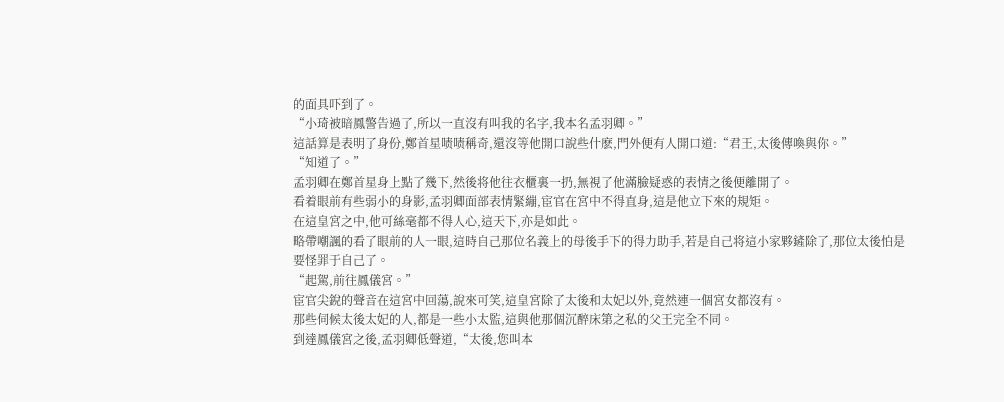的面具吓到了。
“小琦被暗鳳警告過了,所以一直沒有叫我的名字,我本名孟羽卿。”
這話算是表明了身份,鄭首星啧啧稱奇,還沒等他開口說些什麽,門外便有人開口道:“君王,太後傳喚與你。”
“知道了。”
孟羽卿在鄭首星身上點了幾下,然後将他往衣櫃裏一扔,無視了他滿臉疑惑的表情之後便離開了。
看着眼前有些弱小的身影,孟羽卿面部表情緊繃,宦官在宮中不得直身,這是他立下來的規矩。
在這皇宮之中,他可絲毫都不得人心,這天下,亦是如此。
略帶嘲諷的看了眼前的人一眼,這時自己那位名義上的母後手下的得力助手,若是自己将這小家夥鏟除了,那位太後怕是要怪罪于自己了。
“起駕,前往鳳儀宮。”
宦官尖銳的聲音在這宮中回蕩,說來可笑,這皇宮除了太後和太妃以外,竟然連一個宮女都沒有。
那些伺候太後太妃的人,都是一些小太監,這與他那個沉醉床第之私的父王完全不同。
到達鳳儀宮之後,孟羽卿低聲道,“太後,您叫本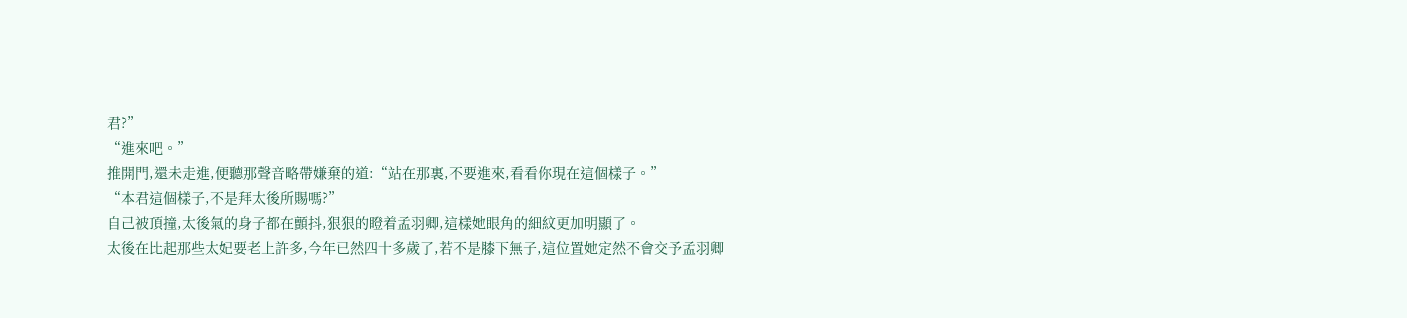君?”
“進來吧。”
推開門,還未走進,便聽那聲音略帶嫌棄的道:“站在那裏,不要進來,看看你現在這個樣子。”
“本君這個樣子,不是拜太後所賜嗎?”
自己被頂撞,太後氣的身子都在顫抖,狠狠的瞪着孟羽卿,這樣她眼角的細紋更加明顯了。
太後在比起那些太妃要老上許多,今年已然四十多歲了,若不是膝下無子,這位置她定然不會交予孟羽卿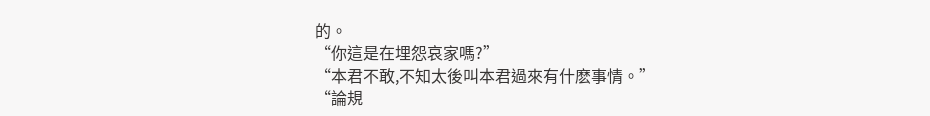的。
“你這是在埋怨哀家嗎?”
“本君不敢,不知太後叫本君過來有什麽事情。”
“論規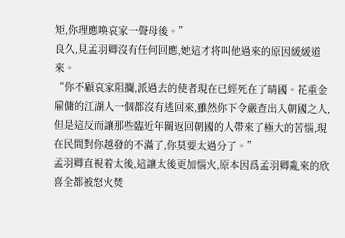矩,你理應喚哀家一聲母後。”
良久,見孟羽卿沒有任何回應,她這才将叫他過來的原因緩緩道來。
“你不顧哀家阻攔,派過去的使者現在已經死在了晴國。花重金雇傭的江湖人一個都沒有逃回來,雖然你下令嚴查出入朝國之人,但是這反而讓那些臨近年關返回朝國的人帶來了極大的苦惱,現在民間對你越發的不滿了,你莫要太過分了。”
孟羽卿直視着太後,這讓太後更加惱火,原本因爲孟羽卿亂來的欣喜全都被怒火焚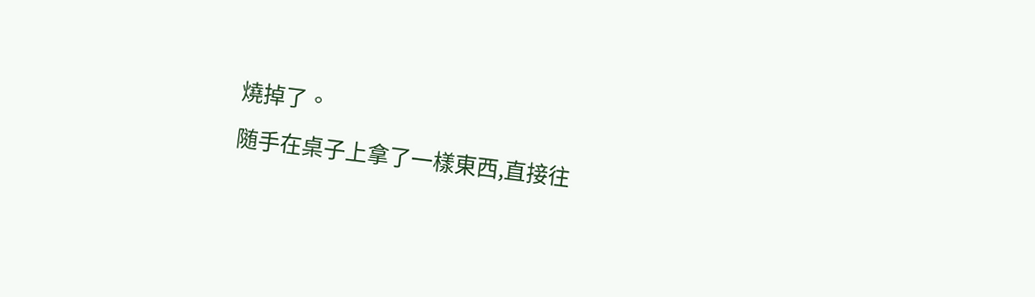燒掉了。
随手在桌子上拿了一樣東西,直接往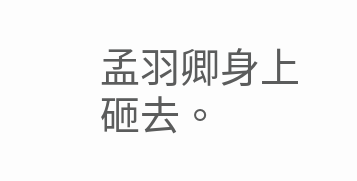孟羽卿身上砸去。